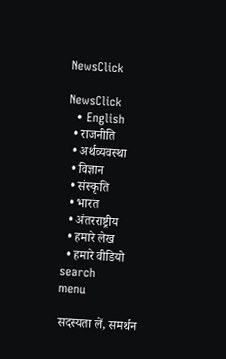NewsClick

NewsClick
  • English
  • राजनीति
  • अर्थव्यवस्था
  • विज्ञान
  • संस्कृति
  • भारत
  • अंतरराष्ट्रीय
  • हमारे लेख
  • हमारे वीडियो
search
menu

सदस्यता लें, समर्थन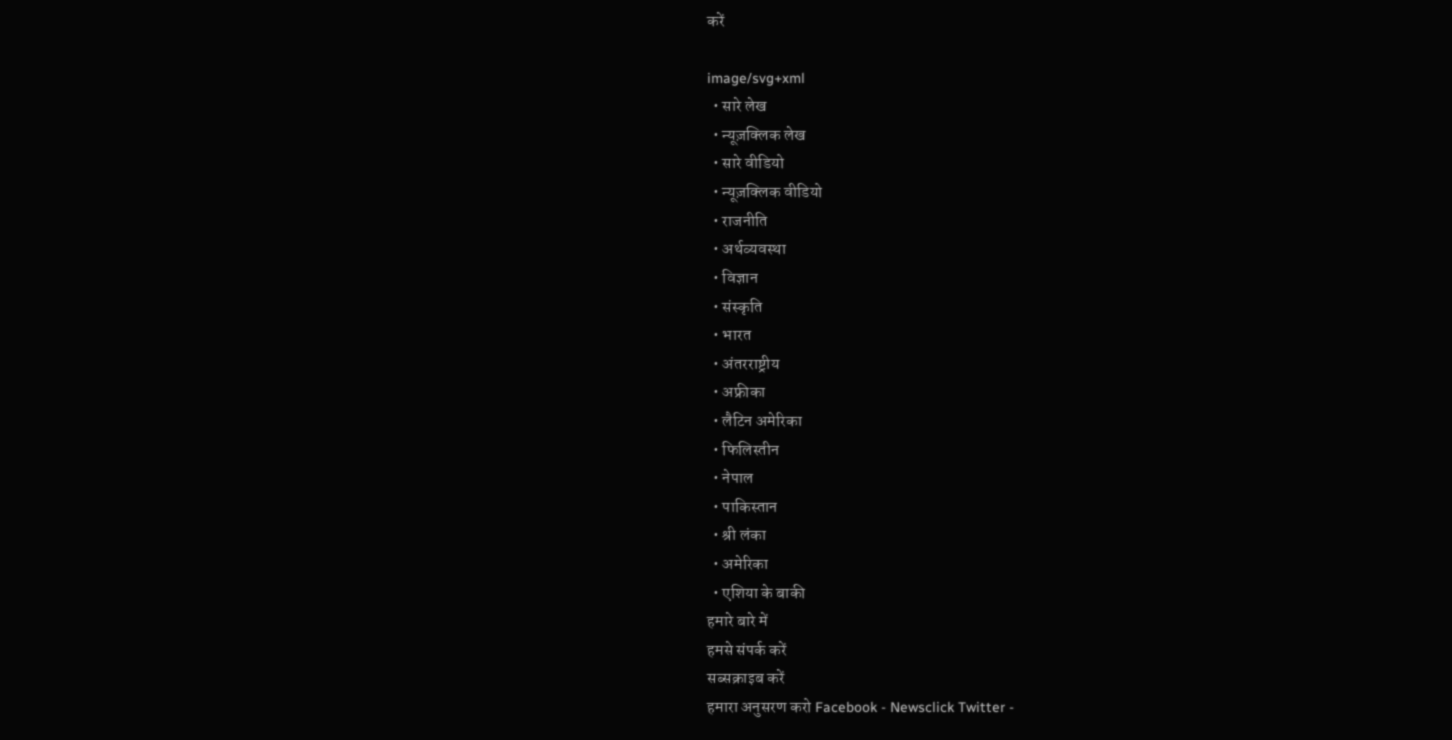करें

image/svg+xml
  • सारे लेख
  • न्यूज़क्लिक लेख
  • सारे वीडियो
  • न्यूज़क्लिक वीडियो
  • राजनीति
  • अर्थव्यवस्था
  • विज्ञान
  • संस्कृति
  • भारत
  • अंतरराष्ट्रीय
  • अफ्रीका
  • लैटिन अमेरिका
  • फिलिस्तीन
  • नेपाल
  • पाकिस्तान
  • श्री लंका
  • अमेरिका
  • एशिया के बाकी
हमारे बारे में
हमसे संपर्क करें
सब्सक्राइब करें
हमारा अनुसरण करो Facebook - Newsclick Twitter -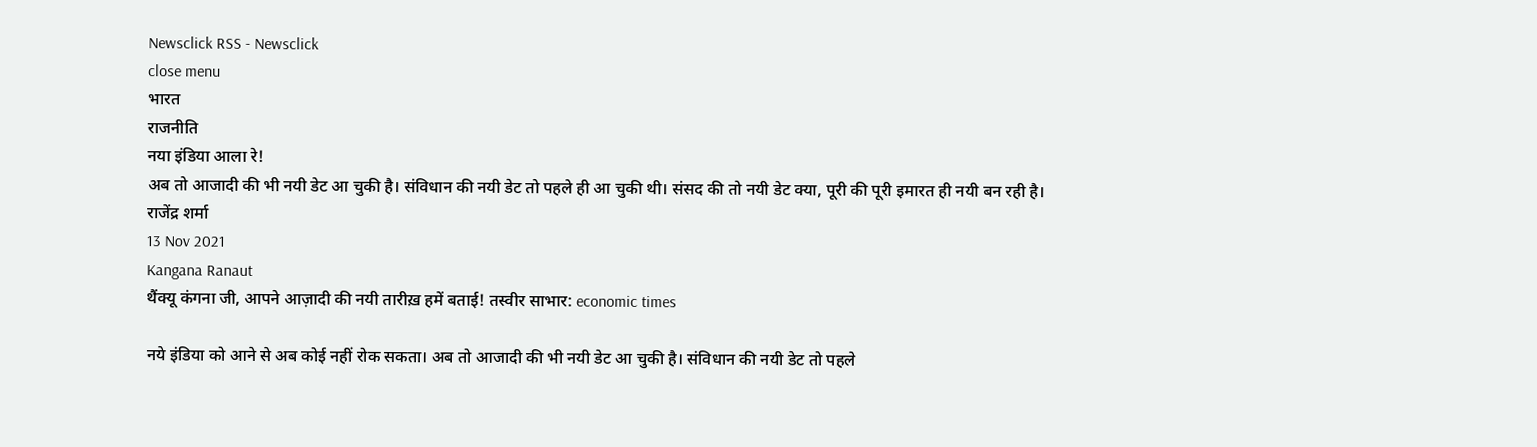Newsclick RSS - Newsclick
close menu
भारत
राजनीति
नया इंडिया आला रे!
अब तो आजादी की भी नयी डेट आ चुकी है। संविधान की नयी डेट तो पहले ही आ चुकी थी। संसद की तो नयी डेट क्या, पूरी की पूरी इमारत ही नयी बन रही है।
राजेंद्र शर्मा
13 Nov 2021
Kangana Ranaut
थैंक्यू कंगना जी, आपने आज़ादी की नयी तारीख़ हमें बताई! तस्वीर साभार: economic times

नये इंडिया को आने से अब कोई नहीं रोक सकता। अब तो आजादी की भी नयी डेट आ चुकी है। संविधान की नयी डेट तो पहले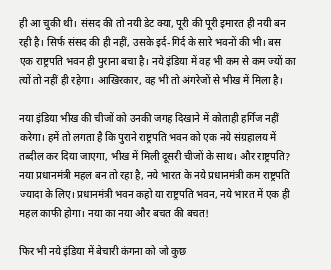ही आ चुकी थी। संसद की तो नयी डेट क्या, पूरी की पूरी इमारत ही नयी बन रही है। सिर्फ संसद की ही नहीं, उसके इर्द-गिर्द के सारे भवनों की भी। बस एक राष्ट्रपति भवन ही पुराना बचा है। नये इंडिया में वह भी कम से कम ज्यों का त्यों तो नहीं ही रहेगा। आखिरकार, वह भी तो अंगरेजों से भीख में मिला है।

नया इंडिया भीख की चीजों को उनकी जगह दिखाने में कोताही हर्गिज नहीं करेगा। हमें तो लगता है कि पुराने राष्ट्रपति भवन को एक नये संग्रहालय में तब्दील कर दिया जाएगा, भीख में मिली दूसरी चीजों के साथ। और राष्ट्रपति? नया प्रधानमंत्री महल बन तो रहा है, नये भारत के नये प्रधानमंत्री कम राष्ट्रपति ज्यादा के लिए। प्रधानमंत्री भवन कहो या राष्ट्रपति भवन, नये भारत में एक ही महल काफी होगा। नया का नया और बचत की बचत!

फिर भी नये इंडिया में बेचारी कंगना को जो कुछ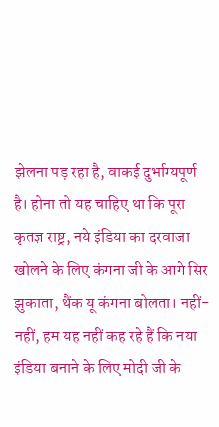झेलना पड़ रहा है, वाकई दुर्भाग्यपूर्ण है। होना तो यह चाहिए था कि पूरा कृतज्ञ राष्ट्र, नये इंडिया का दरवाजा खोलने के लिए कंगना जी के आगे सिर झुकाता, थैंक यू कंगना बोलता। नहीं-नहीं, हम यह नहीं कह रहे हैं कि नया इंडिया बनाने के लिए मोदी जी के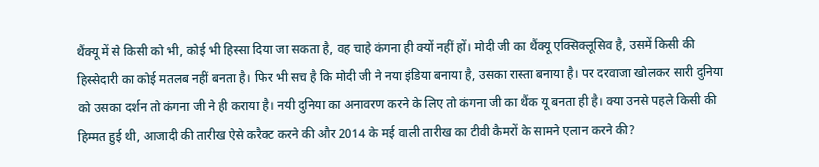थैंक्यू में से किसी को भी, कोई भी हिस्सा दिया जा सकता है, वह चाहे कंगना ही क्यों नहीं हों। मोदी जी का थैंक्यू एक्सिक्लूसिव है, उसमें किसी की हिस्सेदारी का कोई मतलब नहीं बनता है। फिर भी सच है कि मोदी जी ने नया इंडिया बनाया है, उसका रास्ता बनाया है। पर दरवाजा खोलकर सारी दुनिया को उसका दर्शन तो कंगना जी ने ही कराया है। नयी दुनिया का अनावरण करने के लिए तो कंगना जी का थैंक यू बनता ही है। क्या उनसे पहले किसी की हिम्मत हुई थी, आजादी की तारीख ऐसे करैक्ट करने की और 2014 के मई वाली तारीख का टीवी कैमरों के सामने एलान करने की?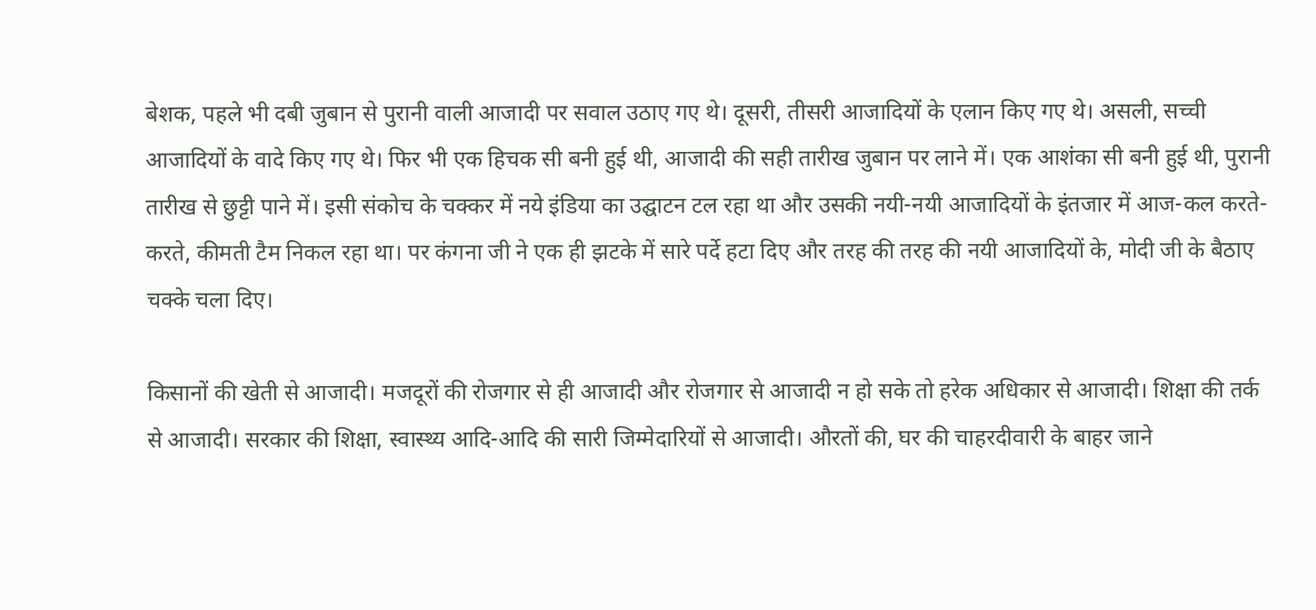बेशक, पहले भी दबी जुबान से पुरानी वाली आजादी पर सवाल उठाए गए थे। दूसरी, तीसरी आजादियों के एलान किए गए थे। असली, सच्ची आजादियों के वादे किए गए थे। फिर भी एक हिचक सी बनी हुई थी, आजादी की सही तारीख जुबान पर लाने में। एक आशंका सी बनी हुई थी, पुरानी तारीख से छुट्टी पाने में। इसी संकोच के चक्कर में नये इंडिया का उद्घाटन टल रहा था और उसकी नयी-नयी आजादियों के इंतजार में आज-कल करते-करते, कीमती टैम निकल रहा था। पर कंगना जी ने एक ही झटके में सारे पर्दे हटा दिए और तरह की तरह की नयी आजादियों के, मोदी जी के बैठाए चक्के चला दिए।

किसानों की खेती से आजादी। मजदूरों की रोजगार से ही आजादी और रोजगार से आजादी न हो सके तो हरेक अधिकार से आजादी। शिक्षा की तर्क से आजादी। सरकार की शिक्षा, स्वास्थ्य आदि-आदि की सारी जिम्मेदारियों से आजादी। औरतों की, घर की चाहरदीवारी के बाहर जाने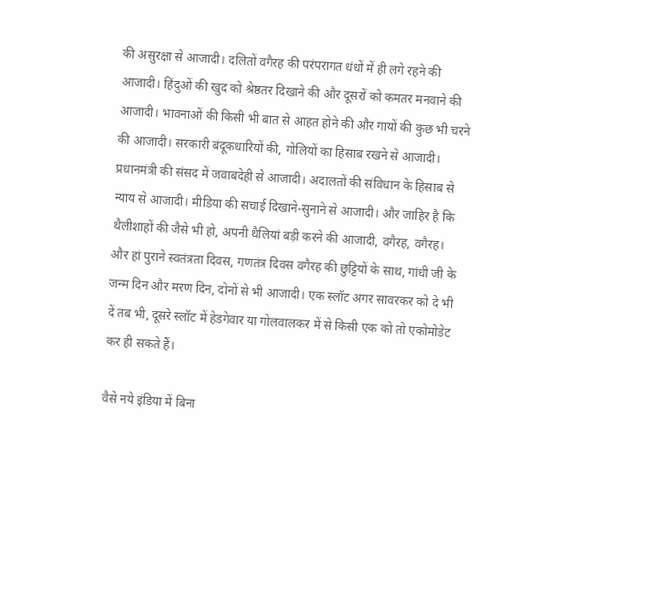की असुरक्षा से आजादी। दलितों वगैरह की परंपरागत धंधों में ही लगे रहने की आजादी। हिंदुओं की खुद को श्रेष्ठतर दिखाने की और दूसरों को कमतर मनवाने की आजादी। भावनाओं की किसी भी बात से आहत होने की और गायों की कुछ भी चरने की आजादी। सरकारी बंदूकधारियों की, गोलियों का हिसाब रखने से आजादी। प्रधानमंत्री की संसद में जवाबदेही से आजादी। अदालतों की संविधान के हिसाब से न्याय से आजादी। मीडिया की सचाई दिखाने-सुनाने से आजादी। और जाहिर है कि थैलीशाहों की जैसे भी हो, अपनी थैलियां बड़ी करने की आजादी, वगैरह, वगैरह। और हां पुराने स्वतंत्रता दिवस, गणतंत्र दिवस वगैरह की छुट्टियों के साथ, गांधी जी के जन्म दिन और मरण दिन, दोनों से भी आजादी। एक स्लॉट अगर सावरकर को दे भी दें तब भी, दूसरे स्लॉट में हेडगेवार या गोलवालकर में से किसी एक को तो एकोमोडेट कर ही सकते हैं।

वैसे नये इंडिया में बिना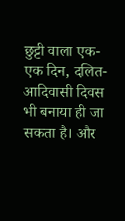छुट्टी वाला एक-एक दिन, दलित-आदिवासी दिवस भी बनाया ही जा सकता है। और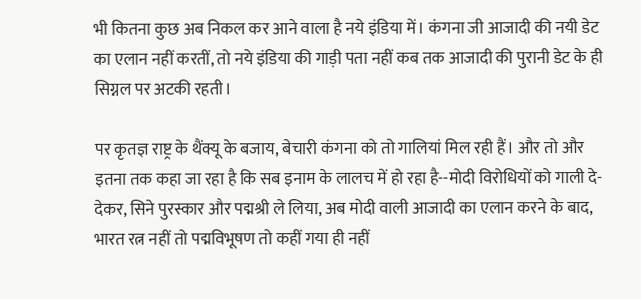भी कितना कुछ अब निकल कर आने वाला है नये इंडिया में। कंगना जी आजादी की नयी डेट का एलान नहीं करतीं, तो नये इंडिया की गाड़ी पता नहीं कब तक आजादी की पुरानी डेट के ही सिग्नल पर अटकी रहती।

पर कृतज्ञ राष्ट्र के थैंक्यू के बजाय, बेचारी कंगना को तो गालियां मिल रही हैं। और तो और इतना तक कहा जा रहा है कि सब इनाम के लालच में हो रहा है--मोदी विरोधियों को गाली दे-देकर, सिने पुरस्कार और पद्मश्री ले लिया, अब मोदी वाली आजादी का एलान करने के बाद, भारत रत्न नहीं तो पद्मविभूषण तो कहीं गया ही नहीं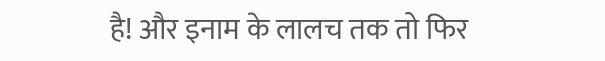है! और इनाम के लालच तक तो फिर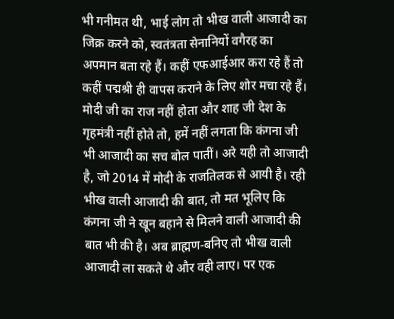भी गनीमत थी, भाई लोग तो भीख वाली आजादी का जिक्र करने को, स्वतंत्रता सेनानियों वगैरह का अपमान बता रहे हैं। कहीं एफआईआर करा रहे हैं तो कहीं पद्मश्री ही वापस कराने के लिए शोर मचा रहे हैं। मोदी जी का राज नहीं होता और शाह जी देश के गृहमंत्री नहीं होते तो, हमें नहीं लगता कि कंगना जी भी आजादी का सच बोल पातीं। अरे यही तो आजादी है, जो 2014 में मोदी के राजतिलक से आयी है। रही भीख वाली आजादी की बात, तो मत भूलिए कि कंगना जी ने खून बहाने से मिलने वाली आजादी की बात भी की है। अब ब्राह्मण-बनिए तो भीख वाली आजादी ला सकते थे और वही लाए। पर एक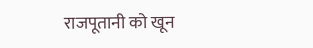राजपूतानी को खून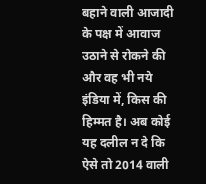बहाने वाली आजादी के पक्ष में आवाज उठाने से रोकने की और वह भी नये इंडिया में, किस की हिम्मत है। अब कोई यह दलील न दे कि ऐसे तो 2014 वाली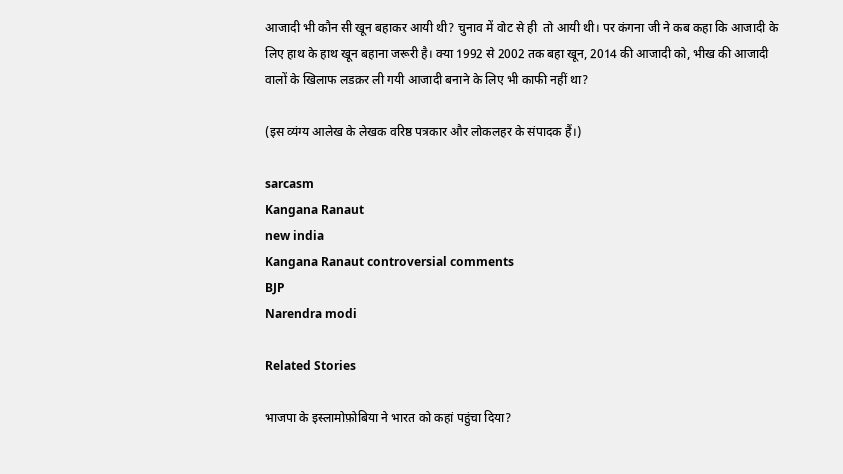आजादी भी कौन सी खून बहाकर आयी थी? चुनाव में वोट से ही  तो आयी थी। पर कंगना जी ने कब कहा कि आजादी के लिए हाथ के हाथ खून बहाना जरूरी है। क्या 1992 से 2002 तक बहा खून, 2014 की आजादी को, भीख की आजादी वालों के खिलाफ लडक़र ली गयी आजादी बनाने के लिए भी काफी नहीं था?

(इस व्यंग्य आलेख के लेखक वरिष्ठ पत्रकार और लोकलहर के संपादक हैं।)

sarcasm
Kangana Ranaut
new india
Kangana Ranaut controversial comments
BJP
Narendra modi

Related Stories

भाजपा के इस्लामोफ़ोबिया ने भारत को कहां पहुंचा दिया?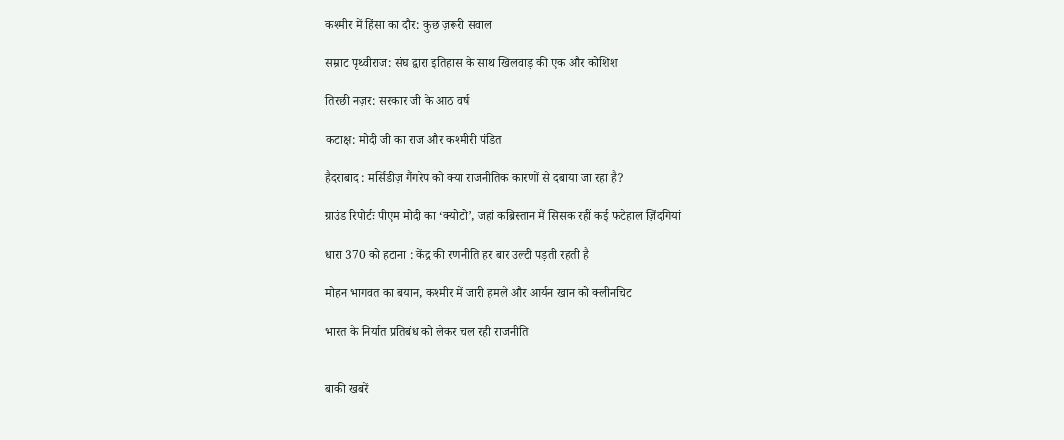कश्मीर में हिंसा का दौर: कुछ ज़रूरी सवाल

सम्राट पृथ्वीराज: संघ द्वारा इतिहास के साथ खिलवाड़ की एक और कोशिश

तिरछी नज़र: सरकार जी के आठ वर्ष

कटाक्ष: मोदी जी का राज और कश्मीरी पंडित

हैदराबाद : मर्सिडीज़ गैंगरेप को क्या राजनीतिक कारणों से दबाया जा रहा है?

ग्राउंड रिपोर्टः पीएम मोदी का ‘क्योटो’, जहां कब्रिस्तान में सिसक रहीं कई फटेहाल ज़िंदगियां

धारा 370 को हटाना : केंद्र की रणनीति हर बार उल्टी पड़ती रहती है

मोहन भागवत का बयान, कश्मीर में जारी हमले और आर्यन खान को क्लीनचिट

भारत के निर्यात प्रतिबंध को लेकर चल रही राजनीति


बाकी खबरें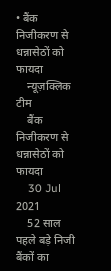• बैंक निजीकरण से धन्नासेठों को फायदा
    न्यूज़क्लिक टीम
    बैंक निजीकरण से धन्नासेठों को फायदा
    30 Jul 2021
    52 साल पहले बड़े निजी बैंकों का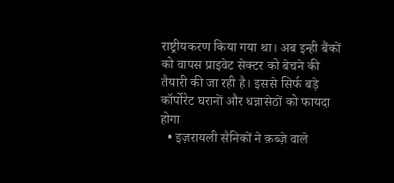राष्ट्रीयकरण किया गया था। अब इन्ही बैंकों को वापस प्राइवेट सेक्टर को बेचने की तैयारी की जा रही है। इससे सिर्फ बड़े कॉर्पोरेट घरानों और धन्नासेठों को फायदा होगा
  • इज़रायली सैनिकों ने क़ब्ज़े वाले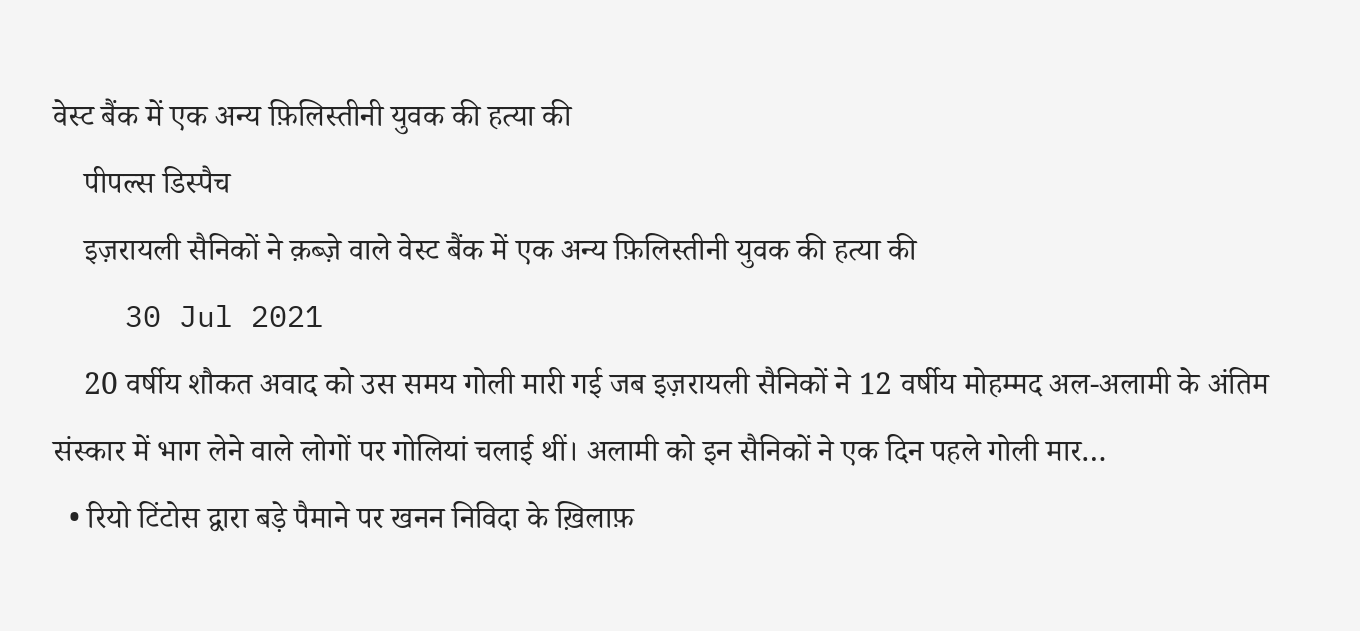वेस्ट बैंक में एक अन्य फ़िलिस्तीनी युवक की हत्या की
    पीपल्स डिस्पैच
    इज़रायली सैनिकों ने क़ब्ज़े वाले वेस्ट बैंक में एक अन्य फ़िलिस्तीनी युवक की हत्या की
    30 Jul 2021
    20 वर्षीय शौकत अवाद को उस समय गोली मारी गई जब इज़रायली सैनिकों ने 12 वर्षीय मोहम्मद अल-अलामी के अंतिम संस्कार में भाग लेने वाले लोगों पर गोलियां चलाई थीं। अलामी को इन सैनिकों ने एक दिन पहले गोली मार…
  • रियो टिंटोस द्वारा बड़े पैमाने पर खनन निविदा के ख़िलाफ़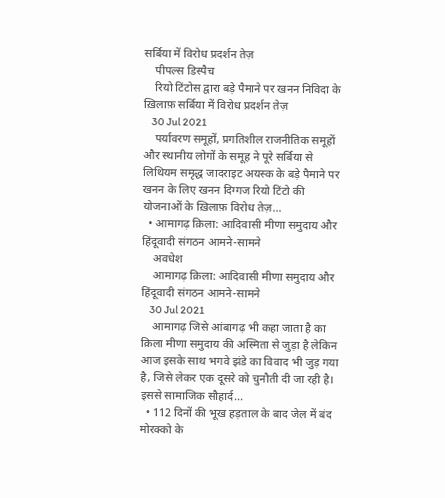सर्बिया में विरोध प्रदर्शन तेज़
    पीपल्स डिस्पैच
    रियो टिंटोस द्वारा बड़े पैमाने पर खनन निविदा के ख़िलाफ़ सर्बिया में विरोध प्रदर्शन तेज़
    30 Jul 2021
    पर्यावरण समूहों, प्रगतिशील राजनीतिक समूहों और स्थानीय लोगों के समूह ने पूरे सर्बिया से लिथियम समृद्ध जादराइट अयस्क के बड़े पैमाने पर खनन के लिए खनन दिग्गज रियो टिंटो की योजनाओं के ख़िलाफ़ विरोध तेज़…
  • आमागढ़ क़िला: आदिवासी मीणा समुदाय और हिंदूवादी संगठन आमने-सामने
    अवधेश
    आमागढ़ क़िला: आदिवासी मीणा समुदाय और हिंदूवादी संगठन आमने-सामने
    30 Jul 2021
    आमागढ़ जिसे आंबागढ़ भी कहा जाता है का क़िला मीणा समुदाय की अस्मिता से जुड़ा है लेकिन आज इसके साथ भगवे झंडे का विवाद भी जुड़ गया है, जिसे लेकर एक दूसरे को चुनौती दी जा रही है। इससे सामाजिक सौहार्द…
  • 112 दिनों की भूख हड़ताल के बाद जेल में बंद मोरक्को के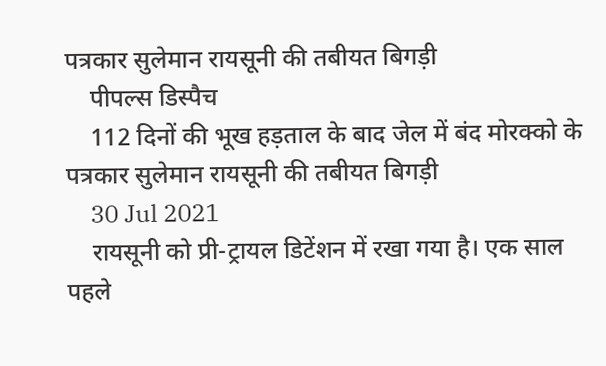पत्रकार सुलेमान रायसूनी की तबीयत बिगड़ी
    पीपल्स डिस्पैच
    112 दिनों की भूख हड़ताल के बाद जेल में बंद मोरक्को के पत्रकार सुलेमान रायसूनी की तबीयत बिगड़ी
    30 Jul 2021
    रायसूनी को प्री-ट्रायल डिटेंशन में रखा गया है। एक साल पहले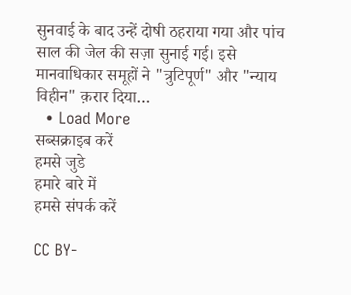सुनवाई के बाद उन्हें दोषी ठहराया गया और पांच साल की जेल की सज़ा सुनाई गई। इसे मानवाधिकार समूहों ने "त्रुटिपूर्ण" और "न्याय विहीन" क़रार दिया…
  • Load More
सब्सक्राइब करें
हमसे जुडे
हमारे बारे में
हमसे संपर्क करें

CC BY-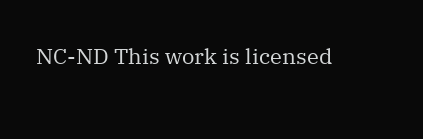NC-ND This work is licensed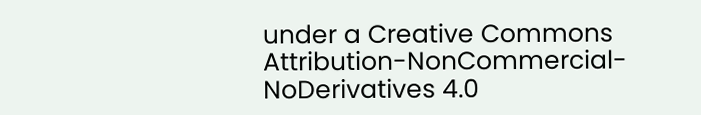under a Creative Commons Attribution-NonCommercial-NoDerivatives 4.0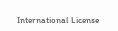International License